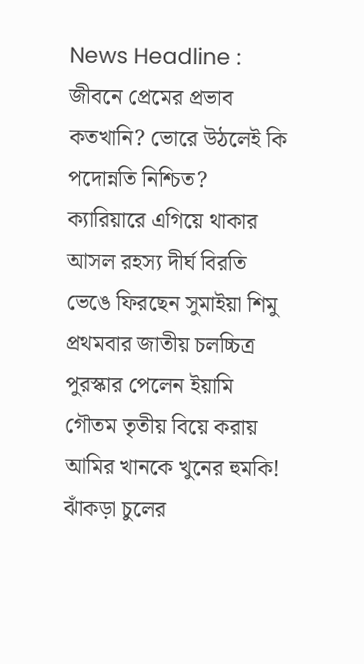News Headline :
জীবনে প্রেমের প্রভাব কতখানি? ভোরে উঠলেই কি পদোন্নতি নিশ্চিত? ক্যারিয়ারে এগিয়ে থাকার আসল রহস্য দীর্ঘ বিরতি ভেঙে ফিরছেন সুমাইয়া শিমু প্রথমবার জাতীয় চলচ্চিত্র পুরস্কার পেলেন ইয়ামি গৌতম তৃতীয় বিয়ে করায় আমির খানকে খুনের হুমকি! ঝাঁকড়া চুলের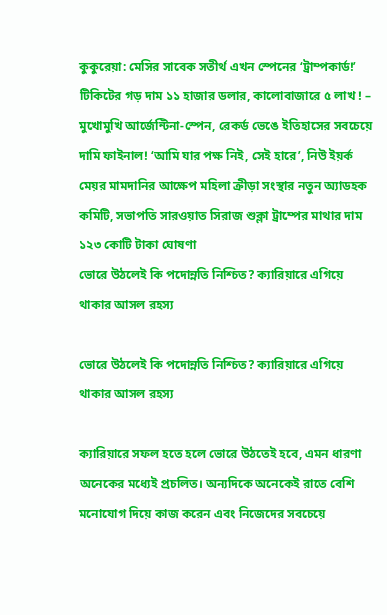কুকুরেয়া: মেসির সাবেক সতীর্থ এখন স্পেনের ‘ট্রাম্পকার্ড!’ টিকিটের গড় দাম ১১ হাজার ডলার, কালোবাজারে ৫ লাখ ! – মুখোমুখি আর্জেন্টিনা-স্পেন, রেকর্ড ভেঙে ইতিহাসের সবচেয়ে দামি ফাইনাল! ‘আমি যার পক্ষ নিই, সেই হারে’, নিউ ইয়র্ক মেয়র মামদানির আক্ষেপ মহিলা ক্রীড়া সংস্থার নতুন অ্যাডহক কমিটি, সভাপতি সারওয়াত সিরাজ শুক্লা ট্রাম্পের মাথার দাম ১২৩ কোটি টাকা ঘোষণা
ভোরে উঠলেই কি পদোন্নতি নিশ্চিত? ক্যারিয়ারে এগিয়ে থাকার আসল রহস্য

ভোরে উঠলেই কি পদোন্নতি নিশ্চিত? ক্যারিয়ারে এগিয়ে থাকার আসল রহস্য

ক্যারিয়ারে সফল হতে হলে ভোরে উঠতেই হবে, এমন ধারণা অনেকের মধ্যেই প্রচলিত। অন্যদিকে অনেকেই রাতে বেশি মনোযোগ দিয়ে কাজ করেন এবং নিজেদের সবচেয়ে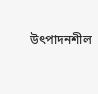উৎপাদনশীল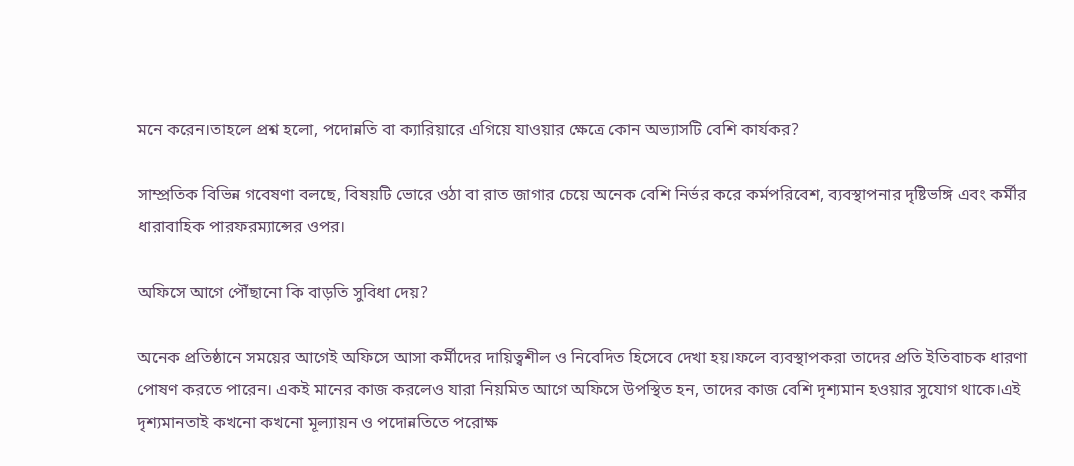মনে করেন।তাহলে প্রশ্ন হলো, পদোন্নতি বা ক্যারিয়ারে এগিয়ে যাওয়ার ক্ষেত্রে কোন অভ্যাসটি বেশি কার্যকর?

সাম্প্রতিক বিভিন্ন গবেষণা বলছে, বিষয়টি ভোরে ওঠা বা রাত জাগার চেয়ে অনেক বেশি নির্ভর করে কর্মপরিবেশ, ব্যবস্থাপনার দৃষ্টিভঙ্গি এবং কর্মীর ধারাবাহিক পারফরম্যান্সের ওপর।

অফিসে আগে পৌঁছানো কি বাড়তি সুবিধা দেয়?

অনেক প্রতিষ্ঠানে সময়ের আগেই অফিসে আসা কর্মীদের দায়িত্বশীল ও নিবেদিত হিসেবে দেখা হয়।ফলে ব্যবস্থাপকরা তাদের প্রতি ইতিবাচক ধারণা পোষণ করতে পারেন। একই মানের কাজ করলেও যারা নিয়মিত আগে অফিসে উপস্থিত হন, তাদের কাজ বেশি দৃশ্যমান হওয়ার সুযোগ থাকে।এই দৃশ্যমানতাই কখনো কখনো মূল্যায়ন ও পদোন্নতিতে পরোক্ষ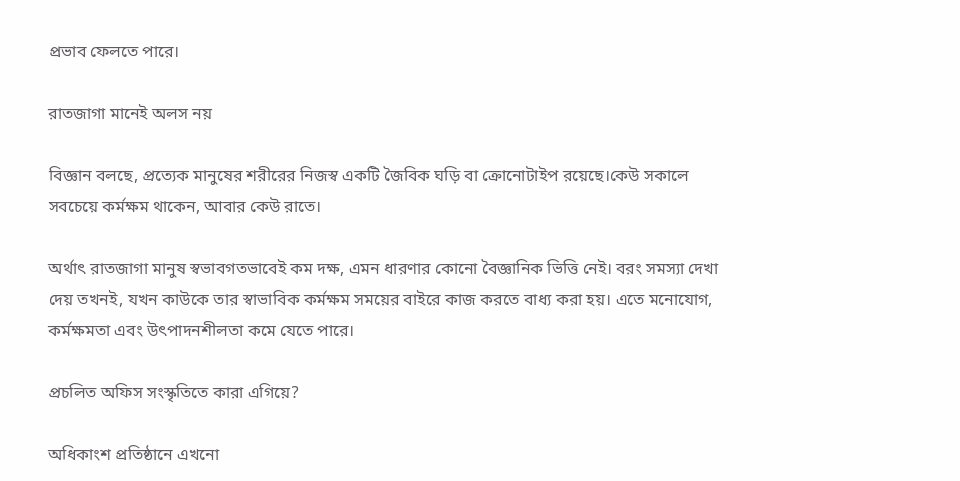প্রভাব ফেলতে পারে।

রাতজাগা মানেই অলস নয়

বিজ্ঞান বলছে, প্রত্যেক মানুষের শরীরের নিজস্ব একটি জৈবিক ঘড়ি বা ক্রোনোটাইপ রয়েছে।কেউ সকালে সবচেয়ে কর্মক্ষম থাকেন, আবার কেউ রাতে।

অর্থাৎ রাতজাগা মানুষ স্বভাবগতভাবেই কম দক্ষ, এমন ধারণার কোনো বৈজ্ঞানিক ভিত্তি নেই। বরং সমস্যা দেখা দেয় তখনই, যখন কাউকে তার স্বাভাবিক কর্মক্ষম সময়ের বাইরে কাজ করতে বাধ্য করা হয়। এতে মনোযোগ, কর্মক্ষমতা এবং উৎপাদনশীলতা কমে যেতে পারে।

প্রচলিত অফিস সংস্কৃতিতে কারা এগিয়ে?

অধিকাংশ প্রতিষ্ঠানে এখনো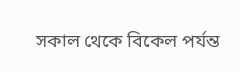সকাল থেকে বিকেল পর্যন্ত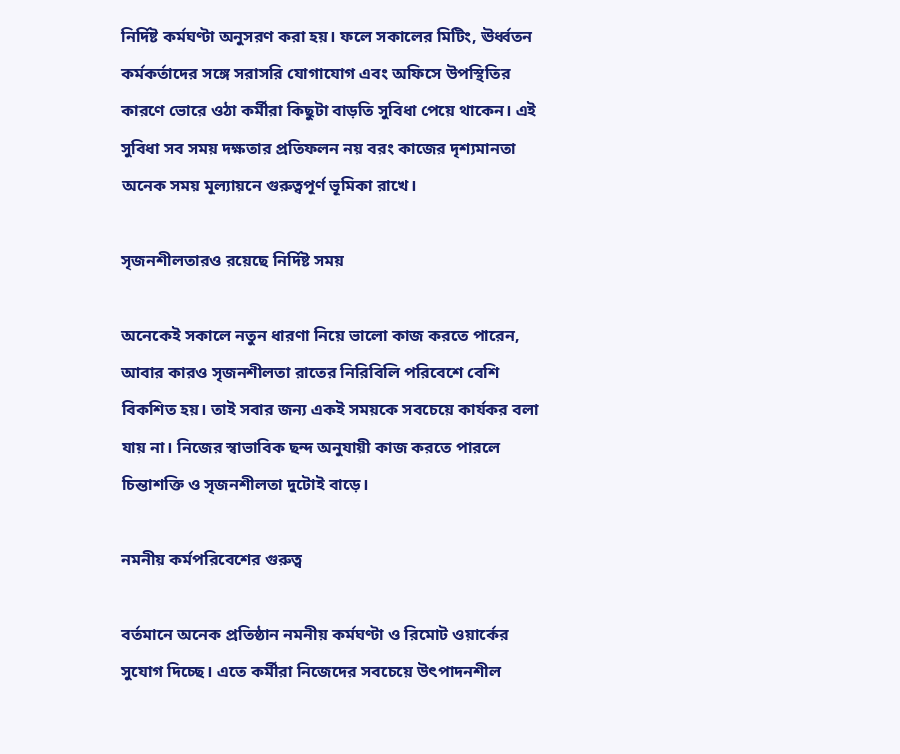নির্দিষ্ট কর্মঘণ্টা অনুসরণ করা হয়। ফলে সকালের মিটিং, ঊর্ধ্বতন কর্মকর্তাদের সঙ্গে সরাসরি যোগাযোগ এবং অফিসে উপস্থিতির কারণে ভোরে ওঠা কর্মীরা কিছুটা বাড়তি সুবিধা পেয়ে থাকেন। এই সুবিধা সব সময় দক্ষতার প্রতিফলন নয় বরং কাজের দৃশ্যমানতা অনেক সময় মূল্যায়নে গুরুত্বপূর্ণ ভূমিকা রাখে।

সৃজনশীলতারও রয়েছে নির্দিষ্ট সময়

অনেকেই সকালে নতুন ধারণা নিয়ে ভালো কাজ করতে পারেন, আবার কারও সৃজনশীলতা রাতের নিরিবিলি পরিবেশে বেশি বিকশিত হয়। তাই সবার জন্য একই সময়কে সবচেয়ে কার্যকর বলা যায় না। নিজের স্বাভাবিক ছন্দ অনুযায়ী কাজ করতে পারলে চিন্তাশক্তি ও সৃজনশীলতা দুটোই বাড়ে।

নমনীয় কর্মপরিবেশের গুরুত্ব

বর্তমানে অনেক প্রতিষ্ঠান নমনীয় কর্মঘণ্টা ও রিমোট ওয়ার্কের সুযোগ দিচ্ছে। এতে কর্মীরা নিজেদের সবচেয়ে উৎপাদনশীল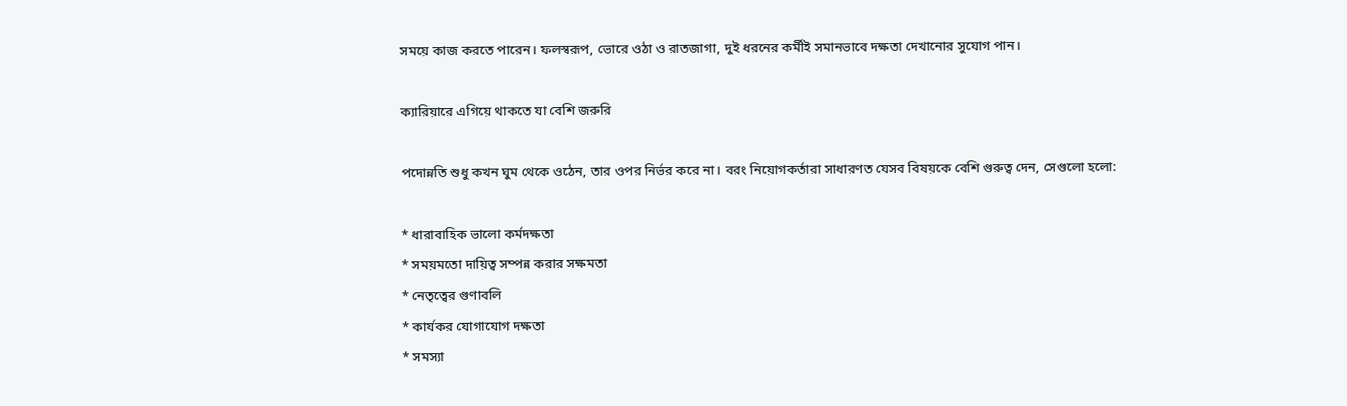সময়ে কাজ করতে পারেন। ফলস্বরূপ, ভোরে ওঠা ও রাতজাগা, দুই ধরনের কর্মীই সমানভাবে দক্ষতা দেখানোর সুযোগ পান।

ক্যারিয়ারে এগিয়ে থাকতে যা বেশি জরুরি

পদোন্নতি শুধু কখন ঘুম থেকে ওঠেন, তার ওপর নির্ভর করে না। বরং নিয়োগকর্তারা সাধারণত যেসব বিষয়কে বেশি গুরুত্ব দেন, সেগুলো হলো:

* ধারাবাহিক ভালো কর্মদক্ষতা
* সময়মতো দায়িত্ব সম্পন্ন করার সক্ষমতা
* নেতৃত্বের গুণাবলি
* কার্যকর যোগাযোগ দক্ষতা
* সমস্যা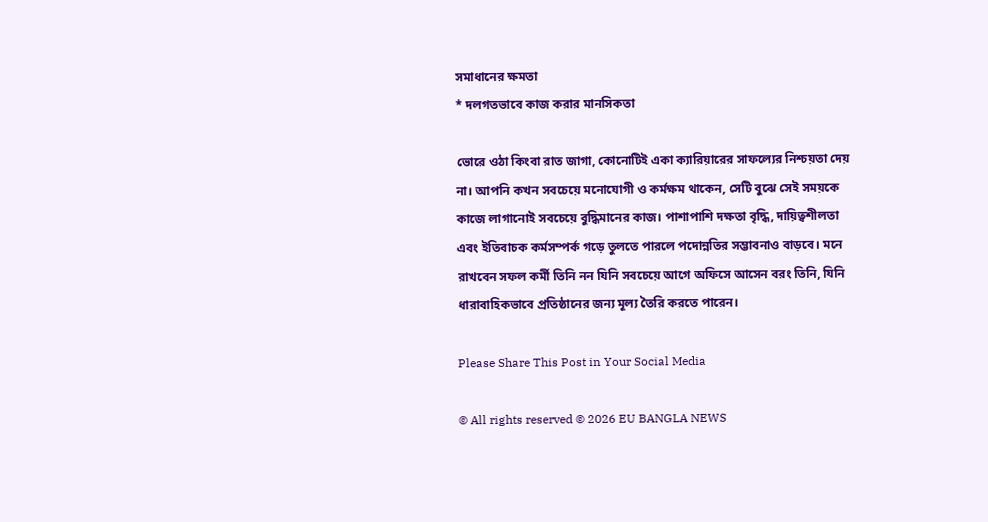সমাধানের ক্ষমতা
* দলগতভাবে কাজ করার মানসিকতা

ভোরে ওঠা কিংবা রাত জাগা, কোনোটিই একা ক্যারিয়ারের সাফল্যের নিশ্চয়তা দেয় না। আপনি কখন সবচেয়ে মনোযোগী ও কর্মক্ষম থাকেন, সেটি বুঝে সেই সময়কে কাজে লাগানোই সবচেয়ে বুদ্ধিমানের কাজ। পাশাপাশি দক্ষতা বৃদ্ধি, দায়িত্বশীলতা এবং ইতিবাচক কর্মসম্পর্ক গড়ে তুলতে পারলে পদোন্নতির সম্ভাবনাও বাড়বে। মনে রাখবেন সফল কর্মী তিনি নন যিনি সবচেয়ে আগে অফিসে আসেন বরং তিনি, যিনি ধারাবাহিকভাবে প্রতিষ্ঠানের জন্য মূল্য তৈরি করতে পারেন।

Please Share This Post in Your Social Media

© All rights reserved © 2026 EU BANGLA NEWS